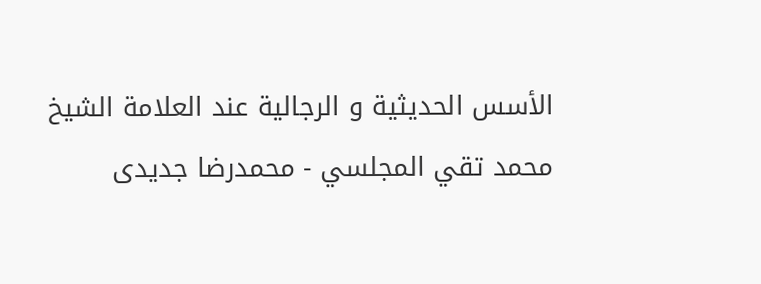الأسس الحديثية و الرجالية عند العلامة الشيخ محمد تقي المجلسي - محمدرضا جدیدی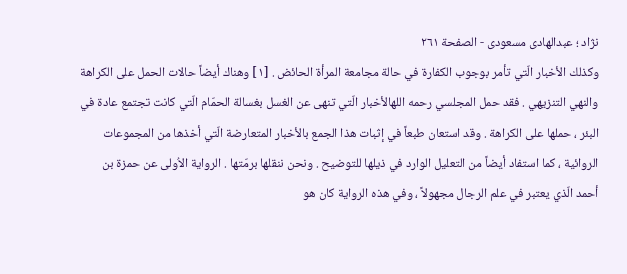نژاد ؛ عبدالهادی مسعودی - الصفحة ٢٦١
وكذلك الأخبار الّتي تأمر بوجوب الكفارة في حالة مجامعة المرأة الحائض . [١] وهناك أيضاً حالات الحمل على الكراهة والنهي التنزيهي . فقد حمل المجلسي رحمه اللهالأخبار الّتي تنهى عن الغسل بغسالة الحمّام الّتي كانت تجتمع عادة في البئر ، حملها على الكراهة . وقد استعان طبعاً في إثبات هذا الجمع بالأخبار المتعارضة الّتي أخذها من المجموعات الروائية ، كما استفاد أيضاً من التعليل الوارد في ذيلها للتوضيح . ونحن ننقلها برمّتها . الرواية الاُولى عن حمزة بن أحمد الّذي يعتبر في علم الرجال مجهولاً ، وفي هذه الرواية كان هو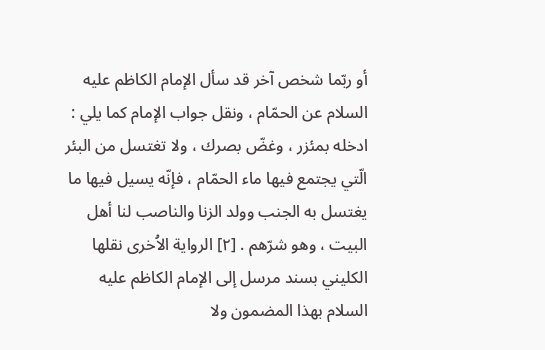أو ربّما شخص آخر قد سأل الإمام الكاظم عليه السلام عن الحمّام ، ونقل جواب الإمام كما يلي : ادخله بمئزر ، وغضّ بصرك ، ولا تغتسل من البئر الّتي يجتمع فيها ماء الحمّام ، فإنّه يسيل فيها ما يغتسل به الجنب وولد الزنا والناصب لنا أهل البيت ، وهو شرّهم . [٢] الرواية الاُخرى نقلها الكليني بسند مرسل إلى الإمام الكاظم عليه السلام بهذا المضمون ولا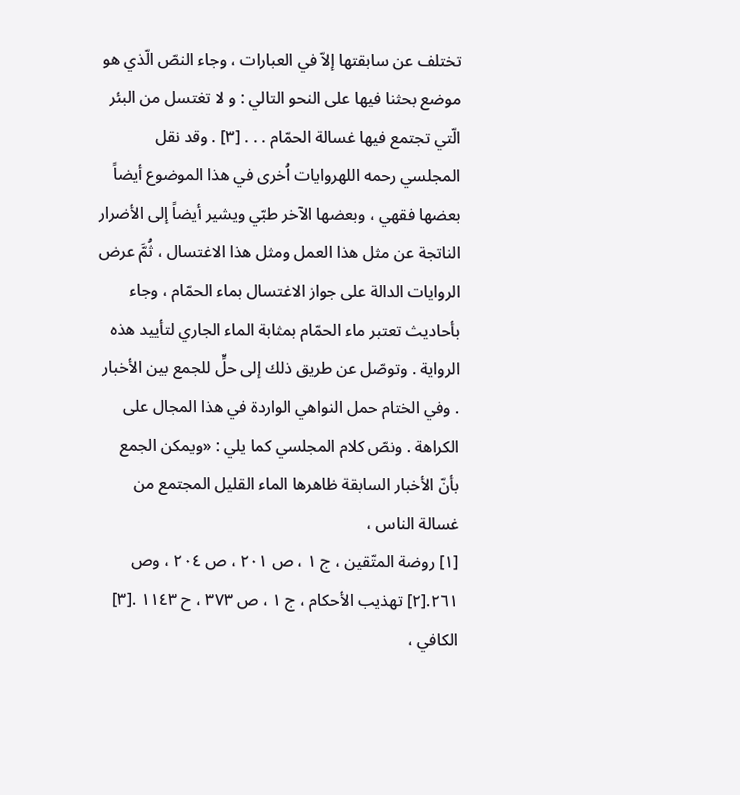تختلف عن سابقتها إلاّ في العبارات ، وجاء النصّ الّذي هو موضع بحثنا فيها على النحو التالي : و لا تغتسل من البئر الّتي تجتمع فيها غسالة الحمّام . . . [٣] . وقد نقل المجلسي رحمه اللهروايات اُخرى في هذا الموضوع أيضاً بعضها فقهي ، وبعضها الآخر طبّي ويشير أيضاً إلى الأضرار الناتجة عن مثل هذا العمل ومثل هذا الاغتسال ، ثُمَّ عرض الروايات الدالة على جواز الاغتسال بماء الحمّام ، وجاء بأحاديث تعتبر ماء الحمّام بمثابة الماء الجاري لتأييد هذه الرواية . وتوصّل عن طريق ذلك إلى حلٍّ للجمع بين الأخبار . وفي الختام حمل النواهي الواردة في هذا المجال على الكراهة . ونصّ كلام المجلسي كما يلي : «ويمكن الجمع بأنّ الأخبار السابقة ظاهرها الماء القليل المجتمع من غسالة الناس ،
[١] روضة المتّقين ، ج ١ ، ص ٢٠١ ، ص ٢٠٤ ، وص ٢٦١.[٢] تهذيب الأحكام ، ج ١ ، ص ٣٧٣ ، ح ١١٤٣ .[٣] الكافي ،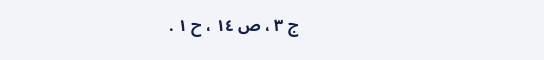ج ٣ ، ص ١٤ ، ح ١ .